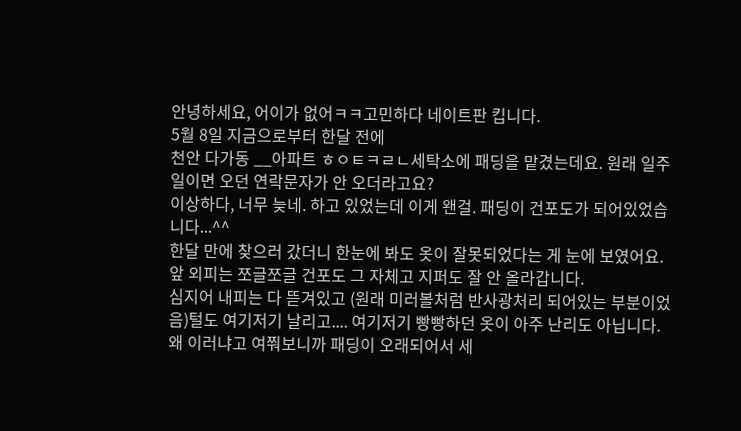안녕하세요, 어이가 없어ㅋㅋ고민하다 네이트판 킵니다.
5월 8일 지금으로부터 한달 전에
천안 다가동 __아파트 ㅎㅇㅌㅋㄹㄴ세탁소에 패딩을 맡겼는데요. 원래 일주일이면 오던 연락문자가 안 오더라고요?
이상하다, 너무 늦네. 하고 있었는데 이게 왠걸. 패딩이 건포도가 되어있었습니다...^^
한달 만에 찾으러 갔더니 한눈에 봐도 옷이 잘못되었다는 게 눈에 보였어요.
앞 외피는 쪼글쪼글 건포도 그 자체고 지퍼도 잘 안 올라갑니다.
심지어 내피는 다 뜯겨있고 (원래 미러볼처럼 반사광처리 되어있는 부분이었음)털도 여기저기 날리고.... 여기저기 빵빵하던 옷이 아주 난리도 아닙니다.
왜 이러냐고 여쭤보니까 패딩이 오래되어서 세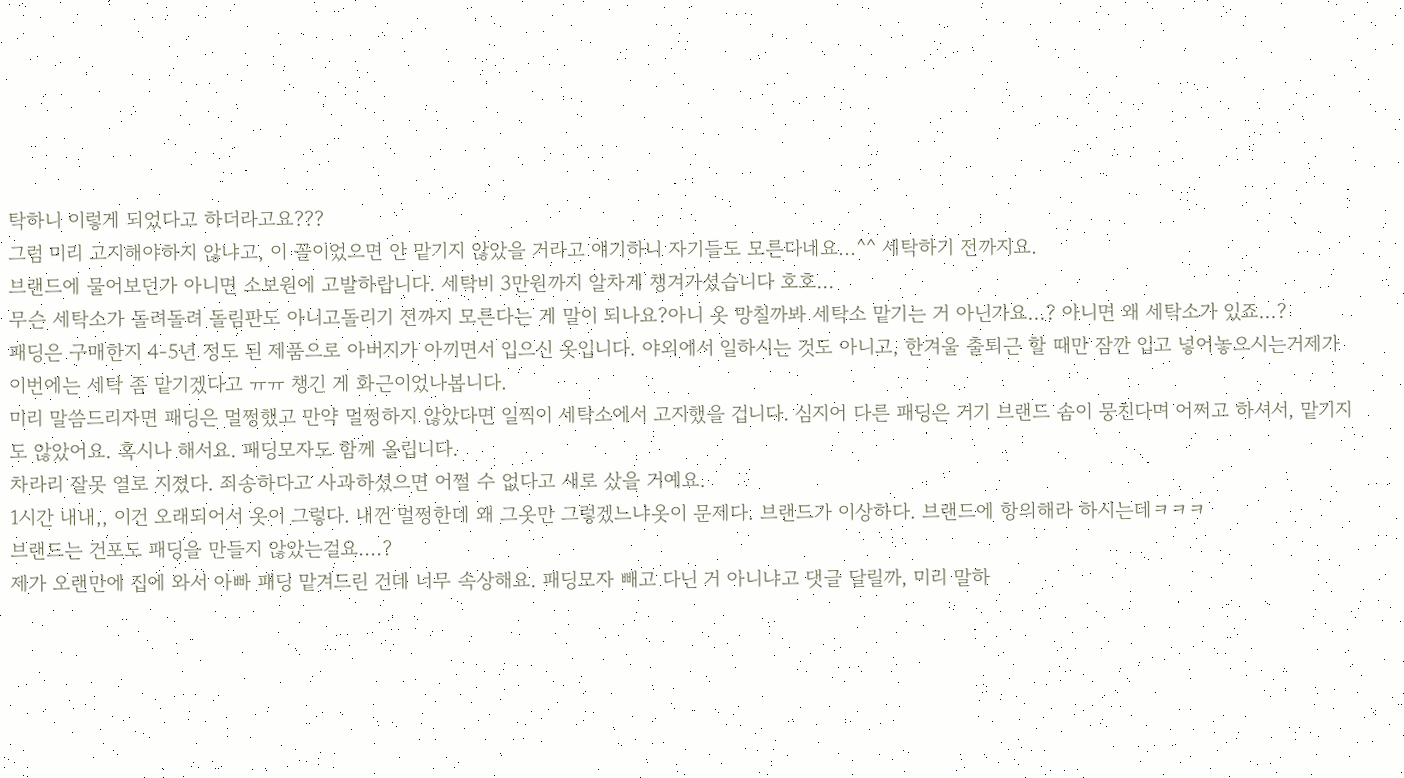탁하니 이렇게 되었다고 하더라고요???
그럼 미리 고지해야하지 않냐고, 이 꼴이었으면 안 맡기지 않았을 거라고 얘기하니 자기들도 모른다네요...^^ 세탁하기 전까지요.
브랜드에 물어보던가 아니면 소보원에 고발하랍니다. 세탁비 3만원까지 알차게 챙겨가셨습니다 호호...
무슨 세탁소가 돌려돌려 돌림판도 아니고돌리기 전까지 모른다는 게 말이 되나요?아니 옷 망칠까봐 세탁소 맡기는 거 아닌가요...? 아니면 왜 세탁소가 있죠...?
패딩은 구매한지 4-5년 정도 된 제품으로 아버지가 아끼면서 입으신 옷입니다. 야외에서 일하시는 것도 아니고, 한겨울 출퇴근 할 때만 잠깐 입고 넣어놓으시는거제가 이번에는 세탁 좀 맡기겠다고 ㅠㅠ 챙긴 게 화근이었나봅니다.
미리 말씀드리자면 패딩은 멀쩡했고 만약 멀쩡하지 않았다면 일찍이 세탁소에서 고지했을 겁니다. 심지어 다른 패딩은 거기 브랜드 솜이 뭉친다며 어쩌고 하셔서, 맡기지도 않았어요. 혹시나 해서요. 패딩모자도 함께 올립니다.
차라리 잘못 열로 지졌다. 죄송하다고 사과하셨으면 어쩔 수 없다고 새로 샀을 거예요.
1시간 내내,, 이건 오래되어서 옷이 그렇다. 내껀 멀쩡한데 왜 그옷만 그렇겠느냐옷이 문제다. 브랜드가 이상하다. 브랜드에 항의해라 하시는데ㅋㅋㅋ
브랜드는 건포도 패딩을 만들지 않았는걸요....?
제가 오랜만에 집에 와서 아빠 패딩 맡겨드린 건데 너무 속상해요. 패딩모자 빼고 다닌 거 아니냐고 댓글 달릴까, 미리 말하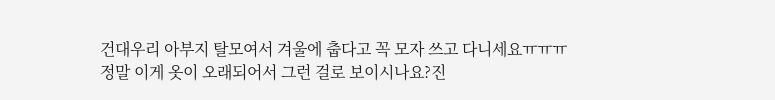건대우리 아부지 탈모여서 겨울에 춥다고 꼭 모자 쓰고 다니세요ㅠㅠㅠ
정말 이게 옷이 오래되어서 그런 걸로 보이시나요?진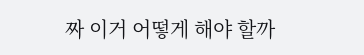짜 이거 어떻게 해야 할까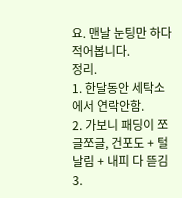요. 맨날 눈팅만 하다 적어봅니다.
정리.
1. 한달동안 세탁소에서 연락안함.
2. 가보니 패딩이 쪼글쪼글, 건포도 + 털날림 + 내피 다 뜯김
3.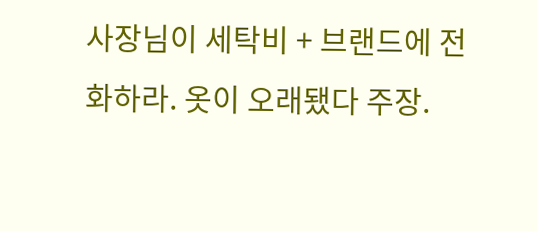사장님이 세탁비 + 브랜드에 전화하라. 옷이 오래됐다 주장.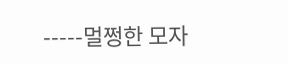-----멀쩡한 모자